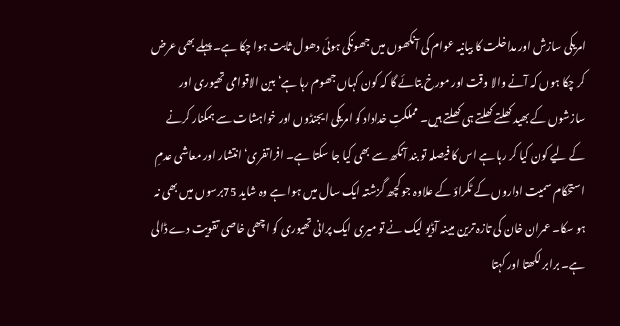امریکی سازش اور مداخلت کا بیانیہ عوام کی آنکھوں میں جھونکی ہوئی دھول ثابت ہوا چکا ہے۔ پہلے بھی عرض کر چکا ہوں کہ آنے والا وقت اور مورخ بتائے گا کہ کون کہاں جھوم رہا ہے‘ بین الاقوامی تھیوری اور سازشوں کے بھید کھلتے کھلتے ہی کھلتے ہیں۔ مملکتِ خداداد کو امریکی ایجنڈوں اور خواہشات سے ہمکنار کرنے کے لیے کون کیا کر رہا ہے اس کا فیصلہ تو بند آنکھ سے بھی کیا جا سکتا ہے۔ افراتفری‘ انتشار اور معاشی عدمِ استحکام سمیت اداروں کے ٹکراؤ کے علاوہ جو کچھ گزشتہ ایک سال میں ہوا ہے وہ شاید 75برسوں میں بھی نہ ہو سکا۔ عمران خان کی تازہ ترین مبینہ آڈیو لیک نے تو میری ایک پرانی تھیوری کو اچھی خاصی تقویت دے ڈالی ہے۔ برابر لکھتا اور کہتا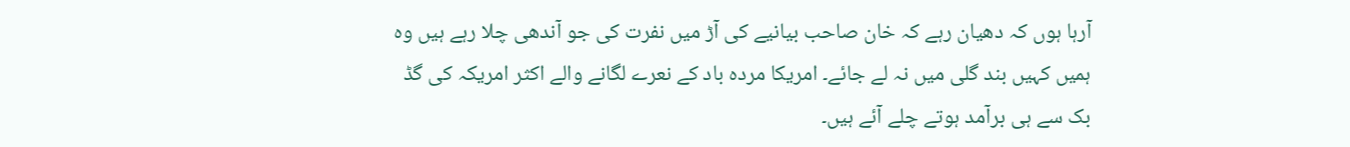آرہا ہوں کہ دھیان رہے کہ خان صاحب بیانیے کی آڑ میں نفرت کی جو آندھی چلا رہے ہیں وہ ہمیں کہیں بند گلی میں نہ لے جائے۔ امریکا مردہ باد کے نعرے لگانے والے اکثر امریکہ کی گڈ بک سے ہی برآمد ہوتے چلے آئے ہیں۔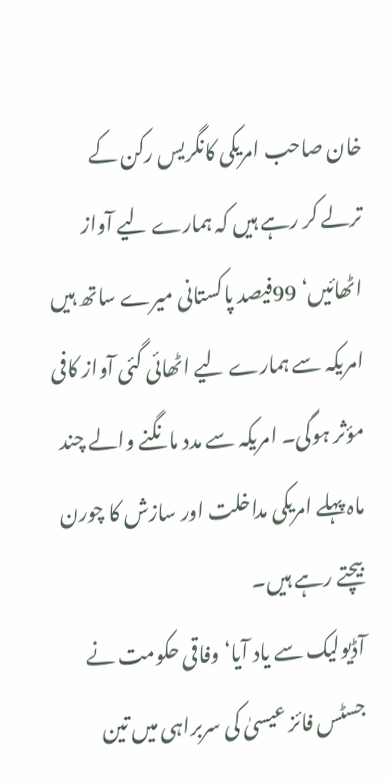خان صاحب امریکی کانگریس رکن کے ترلے کر رہے ہیں کہ ہمارے لیے آواز اٹھائیں‘ 99فیصد پاکستانی میرے ساتھ ہیں امریکہ سے ہمارے لیے اٹھائی گئی آواز کافی مؤثر ہوگی۔ امریکہ سے مدد مانگنے والے چند ماہ پہلے امریکی مداخلت اور سازش کا چورن بیچتے رہے ہیں۔
آڈیولیک سے یاد آیا‘ وفاقی حکومت نے جسٹس فائز عیسیٰ کی سربراہی میں تین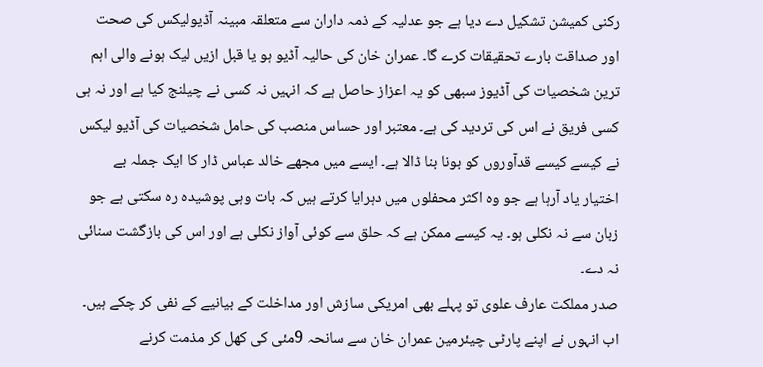رکنی کمیشن تشکیل دے دیا ہے جو عدلیہ کے ذمہ داران سے متعلقہ مبینہ آڈیولیکس کی صحت اور صداقت بارے تحقیقات کرے گا۔ عمران خان کی حالیہ آڈیو ہو یا قبل ازیں لیک ہونے والی اہم ترین شخصیات کی آڈیوز سبھی کو یہ اعزاز حاصل ہے کہ انہیں نہ کسی نے چیلنج کیا ہے اور نہ ہی کسی فریق نے اس کی تردید کی ہے۔ معتبر اور حساس منصب کی حامل شخصیات کی آڈیو لیکس نے کیسے کیسے قدآوروں کو بونا بنا ڈالا ہے۔ ایسے میں مجھے خالد عباس ڈار کا ایک جملہ بے اختیار یاد آرہا ہے جو وہ اکثر محفلوں میں دہرایا کرتے ہیں کہ بات وہی پوشیدہ رہ سکتی ہے جو زبان سے نہ نکلی ہو۔ یہ کیسے ممکن ہے کہ حلق سے کوئی آواز نکلی ہے اور اس کی بازگشت سنائی نہ دے۔
صدر مملکت عارف علوی تو پہلے بھی امریکی سازش اور مداخلت کے بیانیے کے نفی کر چکے ہیں۔ اب انہوں نے اپنے پارٹی چیئرمین عمران خان سے سانحہ 9مئی کی کھل کر مذمت کرنے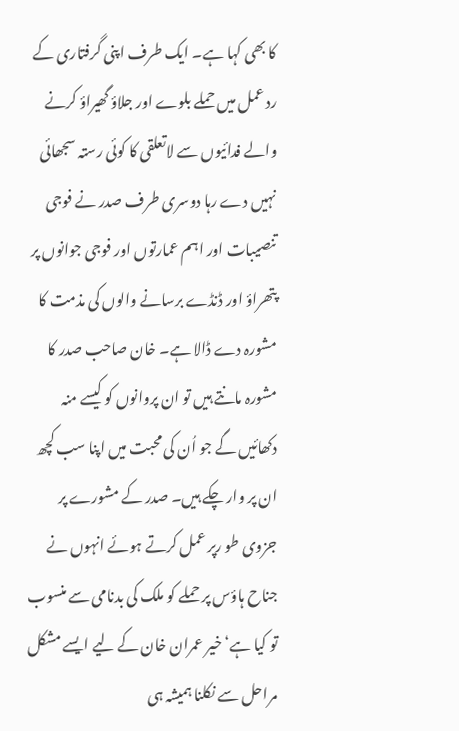کا بھی کہا ہے۔ ایک طرف اپنی گرفتاری کے رد عمل میں حملے بلوے اور جلاؤ گھیراؤ کرنے والے فدائیوں سے لاتعلقی کا کوئی رستہ سجھائی نہیں دے رہا دوسری طرف صدر نے فوجی تنصیبات اور اہم عمارتوں اور فوجی جوانوں پر پتھراؤ اور ڈنڈے برسانے والوں کی مذمت کا مشورہ دے ڈالا ہے۔ خان صاحب صدر کا مشورہ مانتے ہیں تو ان پروانوں کو کیسے منہ دکھائیں گے جو اُن کی محبت میں اپنا سب کچھ ان پر وار چکے ہیں۔ صدر کے مشورے پر جزوی طو رپر عمل کرتے ہوئے انہوں نے جناح ہاؤس پر حملے کو ملک کی بدنامی سے منسوب تو کیا ہے‘ خیر عمران خان کے لیے ایسے مشکل مراحل سے نکلنا ہمیشہ ہی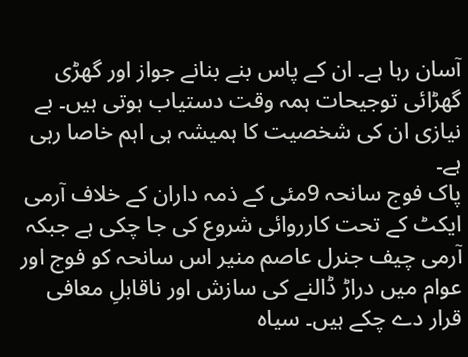آسان رہا ہے۔ ان کے پاس بنے بنانے جواز اور گھڑی گھڑائی توجیحات ہمہ وقت دستیاب ہوتی ہیں۔ بے نیازی ان کی شخصیت کا ہمیشہ ہی اہم خاصا رہی ہے۔
پاک فوج سانحہ 9مئی کے ذمہ داران کے خلاف آرمی ایکٹ کے تحت کارروائی شروع کی جا چکی ہے جبکہ آرمی چیف جنرل عاصم منیر اس سانحہ کو فوج اور عوام میں دراڑ ڈالنے کی سازش اور ناقابلِ معافی قرار دے چکے ہیں۔ سیاہ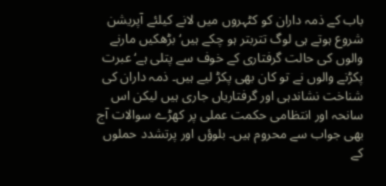باب کے ذمہ داران کو کٹہروں میں لانے کیلئے آپریشن شروع ہوتے ہی لوگ تتربتر ہو چکے ہیں‘ بڑھکیں مارنے والوں کی حالت گرفتاری کے خوف سے پتلی ہے‘ عبرت پکڑنے والوں نے تو کان بھی پکڑ لیے ہیں۔ ذمہ داران کی شناخت نشاندہی اور گرفتاریاں جاری ہیں لیکن اس سانحہ اور انتظامی حکمت عملی پر کھڑے سوالات آج بھی جواب سے محروم ہیں۔ بلوؤں اور پرتشدد حملوں کے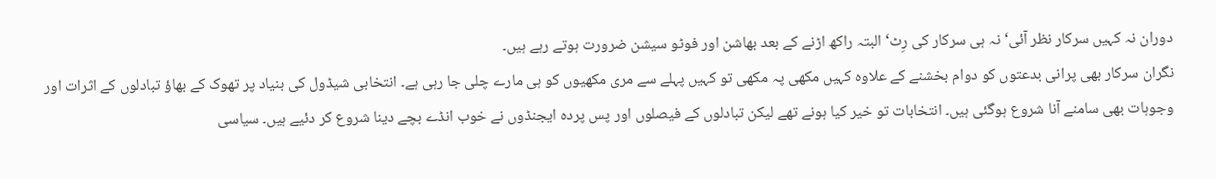دوران نہ کہیں سرکار نظر آئی‘ نہ ہی سرکار کی رِٹ‘ البتہ راکھ اڑنے کے بعد بھاشن اور فوٹو سیشن ضرورت ہوتے رہے ہیں۔
نگران سرکار بھی پرانی بدعتوں کو دوام بخشنے کے علاوہ کہیں مکھی پہ مکھی تو کہیں پہلے سے مری مکھیوں کو ہی مارے چلی جا رہی ہے۔ انتخابی شیڈول کی بنیاد پر تھوک کے بھاؤ تبادلوں کے اثرات اور وجوہات بھی سامنے آنا شروع ہوگئی ہیں۔ انتخابات تو خیر کیا ہونے تھے لیکن تبادلوں کے فیصلوں اور پس پردہ ایجنڈوں نے خوب انڈے بچے دینا شروع کر دئیے ہیں۔ سیاسی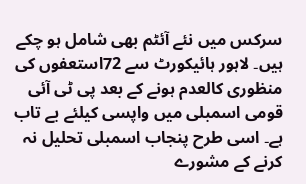سرکس میں نئے آئٹم بھی شامل ہو چکے ہیں۔ لاہور ہائیکورٹ سے 72استعفوں کی منظوری کالعدم ہونے کے بعد پی ٹی آئی قومی اسمبلی میں واپسی کیلئے بے تاب ہے۔ اسی طرح پنجاب اسمبلی تحلیل نہ کرنے کے مشورے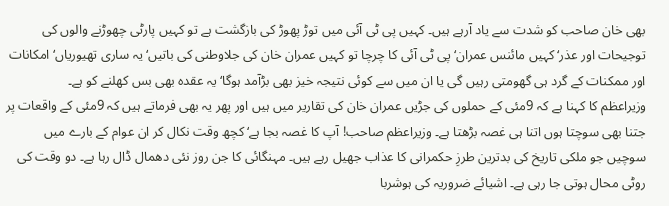بھی خان صاحب کو شدت سے یاد آرہے ہیں۔ کہیں پی ٹی آئی میں توڑ پھوڑ کی بازگشت ہے تو کہیں پارٹی چھوڑنے والوں کی توجیحات اور عذر‘ کہیں مائنس عمران‘ پی ٹی آئی کا چرچا تو کہیں عمران خان کی جلاوطنی کی باتیں‘ یہ ساری تھیوریاں‘ امکانات اور ممکنات کے گرد ہی گھومتی رہیں گی یا ان میں سے کوئی نتیجہ خیز بھی بڑآمد ہوگا‘ یہ عقدہ بھی بس کھلنے کو ہے۔
وزیراعظم کا کہنا ہے کہ 9مئی کے حملوں کی جڑیں عمران خان کی تقاریر میں ہیں اور پھر یہ بھی فرماتے ہیں کہ 9مئی کے واقعات پر جتنا بھی سوچتا ہوں اتنا ہی غصہ بڑھتا ہے۔ وزیراعظم صاحب! آپ کا غصہ بجا ہے‘ کچھ وقت نکال کر ان عوام کے بارے میں سوچیں جو ملکی تاریخ کی بدترین طرزِ حکمرانی کا عذاب جھیل رہے ہیں۔ مہنگائی کا جن روز نئی دھمال ڈال رہا ہے۔ دو وقت کی روٹی محال ہوتی جا رہی ہے۔ اشیائے ضروریہ کی ہوشربا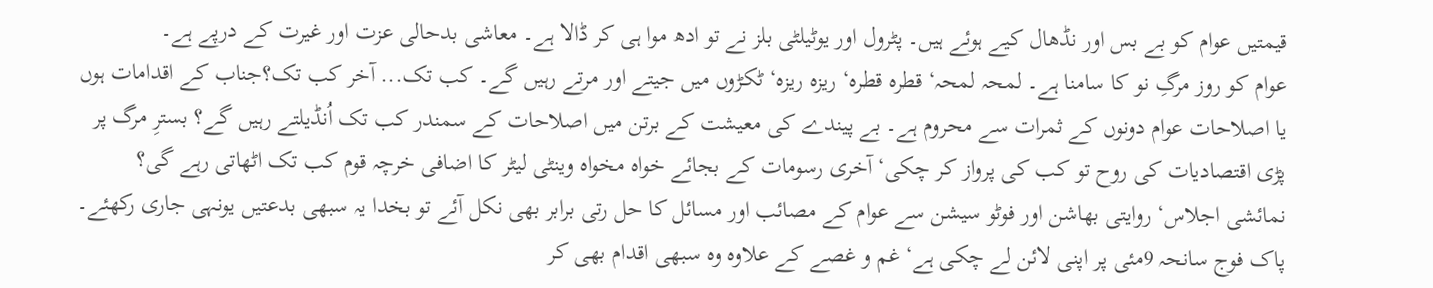قیمتیں عوام کو بے بس اور نڈھال کیے ہوئے ہیں۔ پٹرول اور یوٹیلٹی بلز نے تو ادھ موا ہی کر ڈالا ہے۔ معاشی بدحالی عزت اور غیرت کے درپے ہے۔
عوام کو روز مرگِ نو کا سامنا ہے۔ لمحہ لمحہ‘ قطرہ قطرہ‘ ریزہ ریزہ‘ ٹکڑوں میں جیتے اور مرتے رہیں گے۔ کب تک... آخر کب تک؟جناب کے اقدامات ہوں یا اصلاحات عوام دونوں کے ثمرات سے محروم ہے۔ بے پیندے کی معیشت کے برتن میں اصلاحات کے سمندر کب تک اُنڈیلتے رہیں گے؟ بسترِ مرگ پر پڑی اقتصادیات کی روح تو کب کی پرواز کر چکی‘ آخری رسومات کے بجائے خواہ مخواہ وینٹی لیٹر کا اضافی خرچہ قوم کب تک اٹھاتی رہے گی؟ نمائشی اجلاس‘ روایتی بھاشن اور فوٹو سیشن سے عوام کے مصائب اور مسائل کا حل رتی برابر بھی نکل آئے تو بخدا یہ سبھی بدعتیں یونہی جاری رکھئے۔ پاک فوج سانحہ 9مئی پر اپنی لائن لے چکی ہے‘ غم و غصے کے علاوہ وہ سبھی اقدام بھی کر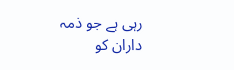رہی ہے جو ذمہ داران کو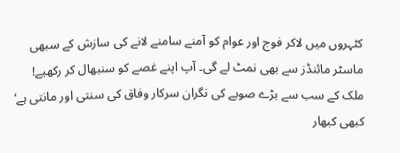کٹہروں میں لاکر فوج اور عوام کو آمنے سامنے لانے کی سازش کے سبھی ماسٹر مائنڈز سے بھی نمٹ لے گی۔ آپ اپنے غصے کو سنبھال کر رکھیے! ملک کے سب سے بڑے صوبے کی نگران سرکار وفاق کی سنتی اور مانتی ہے‘ کبھی کبھار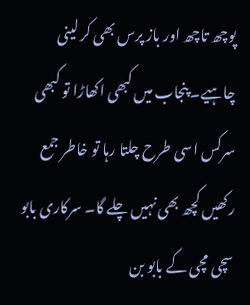پوچھ تاچھ اور باز پرس بھی کر لینی چاہیے۔ پنجاب میں کبھی اکھاڑا تو کبھی سرکس اسی طرح چلتا رہا تو خاطر جمع رکھیں کچھ بھی نہیں چلے گا۔ سرکاری بابو سچی مچی کے بابو بن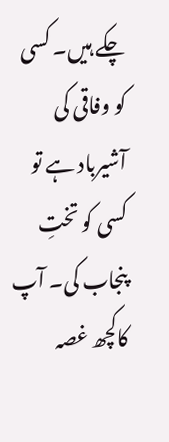چکے ہیں۔ کسی کو وفاقی کی آشیرباد ہے تو کسی کو تختِ پنجاب کی۔ آپ کاکچھ غصہ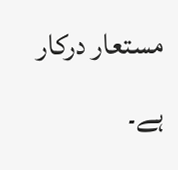مستعار درکار ہے۔